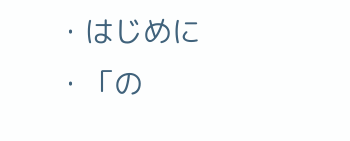・はじめに
・「の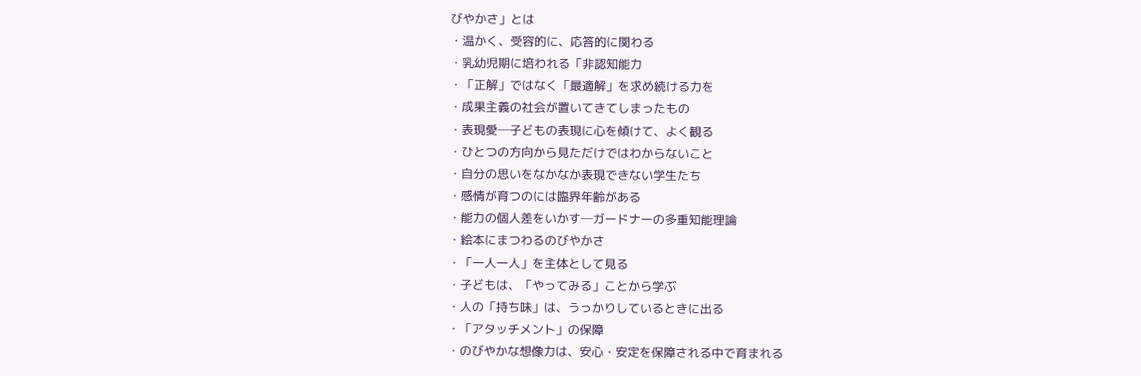びやかさ」とは
・温かく、受容的に、応答的に関わる
・乳幼児期に培われる「非認知能力
・「正解」ではなく「最適解」を求め続ける力を
・成果主義の社会が置いてきてしまったもの
・表現愛─子どもの表現に心を傾けて、よく観る
・ひとつの方向から見ただけではわからないこと
・自分の思いをなかなか表現できない学生たち
・感情が育つのには臨界年齢がある
・能力の個人差をいかす─ガードナーの多重知能理論
・絵本にまつわるのびやかさ
・「一人一人」を主体として見る
・子どもは、「やってみる」ことから学ぶ
・人の「持ち味」は、うっかりしているときに出る
・「アタッチメント」の保障
・のびやかな想像力は、安心・安定を保障される中で育まれる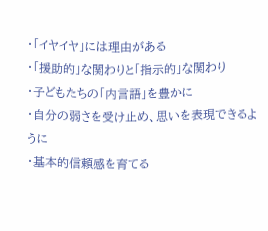・「イヤイヤ」には理由がある
・「援助的」な関わりと「指示的」な関わり
・子どもたちの「内言語」を豊かに
・自分の弱さを受け止め、思いを表現できるように
・基本的信頼感を育てる